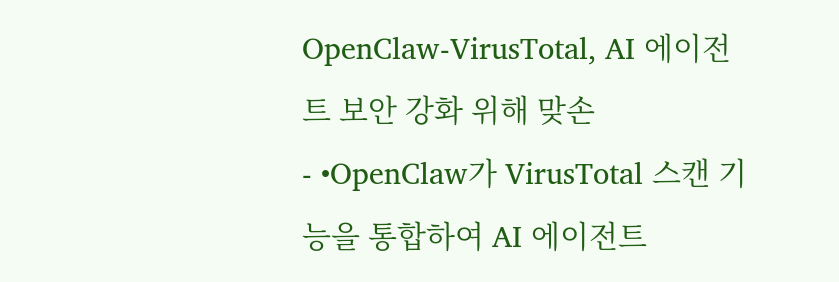OpenClaw-VirusTotal, AI 에이전트 보안 강화 위해 맞손
- •OpenClaw가 VirusTotal 스캔 기능을 통합하여 AI 에이전트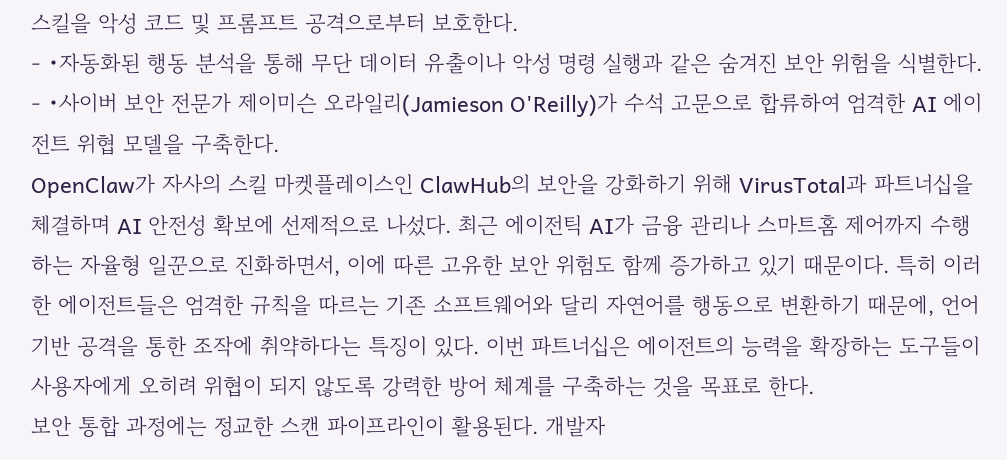스킬을 악성 코드 및 프롬프트 공격으로부터 보호한다.
- •자동화된 행동 분석을 통해 무단 데이터 유출이나 악성 명령 실행과 같은 숨겨진 보안 위험을 식별한다.
- •사이버 보안 전문가 제이미슨 오라일리(Jamieson O'Reilly)가 수석 고문으로 합류하여 엄격한 AI 에이전트 위협 모델을 구축한다.
OpenClaw가 자사의 스킬 마켓플레이스인 ClawHub의 보안을 강화하기 위해 VirusTotal과 파트너십을 체결하며 AI 안전성 확보에 선제적으로 나섰다. 최근 에이전틱 AI가 금융 관리나 스마트홈 제어까지 수행하는 자율형 일꾼으로 진화하면서, 이에 따른 고유한 보안 위험도 함께 증가하고 있기 때문이다. 특히 이러한 에이전트들은 엄격한 규칙을 따르는 기존 소프트웨어와 달리 자연어를 행동으로 변환하기 때문에, 언어 기반 공격을 통한 조작에 취약하다는 특징이 있다. 이번 파트너십은 에이전트의 능력을 확장하는 도구들이 사용자에게 오히려 위협이 되지 않도록 강력한 방어 체계를 구축하는 것을 목표로 한다.
보안 통합 과정에는 정교한 스캔 파이프라인이 활용된다. 개발자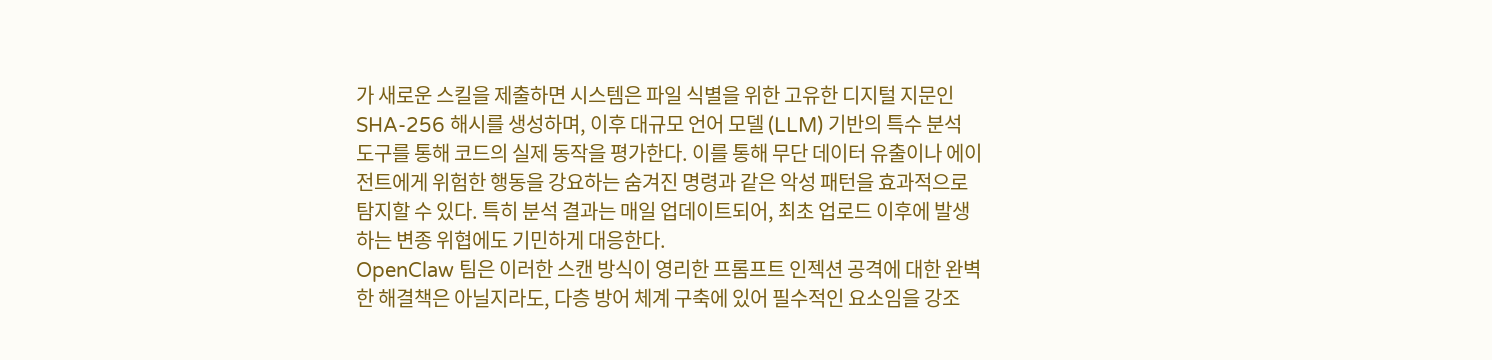가 새로운 스킬을 제출하면 시스템은 파일 식별을 위한 고유한 디지털 지문인 SHA-256 해시를 생성하며, 이후 대규모 언어 모델 (LLM) 기반의 특수 분석 도구를 통해 코드의 실제 동작을 평가한다. 이를 통해 무단 데이터 유출이나 에이전트에게 위험한 행동을 강요하는 숨겨진 명령과 같은 악성 패턴을 효과적으로 탐지할 수 있다. 특히 분석 결과는 매일 업데이트되어, 최초 업로드 이후에 발생하는 변종 위협에도 기민하게 대응한다.
OpenClaw 팀은 이러한 스캔 방식이 영리한 프롬프트 인젝션 공격에 대한 완벽한 해결책은 아닐지라도, 다층 방어 체계 구축에 있어 필수적인 요소임을 강조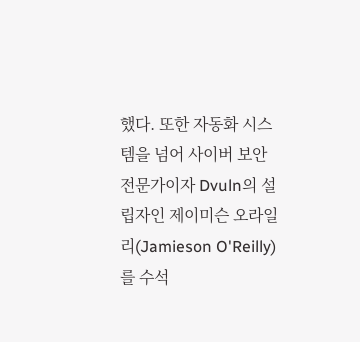했다. 또한 자동화 시스템을 넘어 사이버 보안 전문가이자 Dvuln의 설립자인 제이미슨 오라일리(Jamieson O'Reilly)를 수석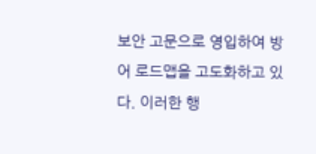보안 고문으로 영입하여 방어 로드맵을 고도화하고 있다. 이러한 행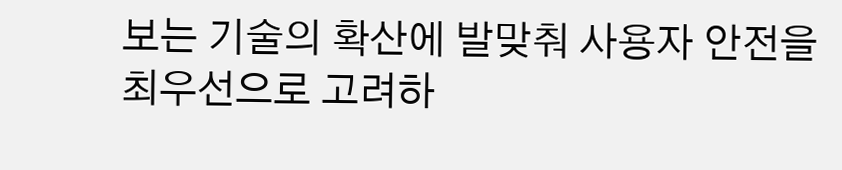보는 기술의 확산에 발맞춰 사용자 안전을 최우선으로 고려하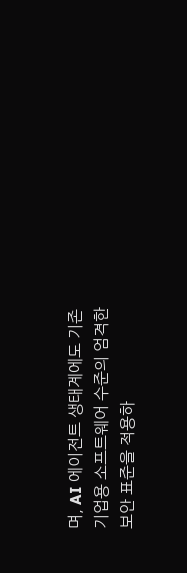며, AI 에이전트 생태계에도 기존 기업용 소프트웨어 수준의 엄격한 보안 표준을 적용하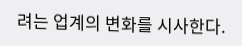려는 업계의 변화를 시사한다.